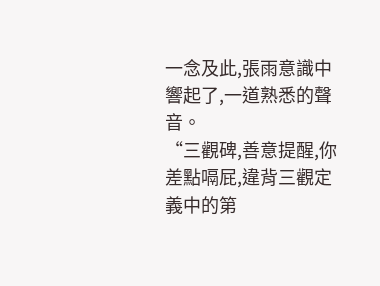一念及此,張雨意識中響起了,一道熟悉的聲音。
“三觀碑,善意提醒,你差點嗝屁,違背三觀定義中的第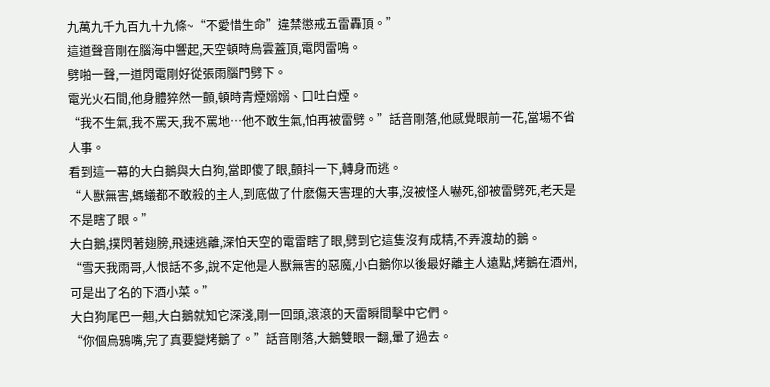九萬九千九百九十九條~“不愛惜生命”違禁懲戒五雷轟頂。”
這道聲音剛在腦海中響起,天空頓時烏雲蓋頂,電閃雷鳴。
劈啪一聲,一道閃電剛好從張雨腦門劈下。
電光火石間,他身體猝然一顫,頓時青煙嫋嫋、口吐白煙。
“我不生氣,我不罵天,我不罵地…他不敢生氣,怕再被雷劈。”話音剛落,他感覺眼前一花,當場不省人事。
看到這一幕的大白鵝與大白狗,當即傻了眼,顫抖一下,轉身而逃。
“人獸無害,螞蟻都不敢殺的主人,到底做了什麽傷天害理的大事,沒被怪人嚇死,卻被雷劈死,老天是不是瞎了眼。”
大白鵝,撲閃著翅膀,飛速逃離,深怕天空的電雷瞎了眼,劈到它這隻沒有成精,不弄渡劫的鵝。
“雪天我雨哥,人恨話不多,說不定他是人獸無害的惡魔,小白鵝你以後最好離主人遠點,烤鵝在酒州,可是出了名的下酒小菜。”
大白狗尾巴一翹,大白鵝就知它深淺,剛一回頭,滾滾的天雷瞬間擊中它們。
“你個烏鴉嘴,完了真要變烤鵝了。”話音剛落,大鵝雙眼一翻,暈了過去。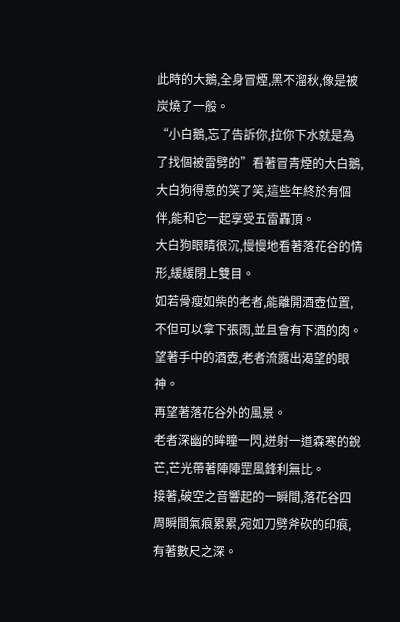此時的大鵝,全身冒煙,黑不溜秋,像是被炭燒了一般。
“小白鵝,忘了告訴你,拉你下水就是為了找個被雷劈的”看著冒青煙的大白鵝,大白狗得意的笑了笑,這些年終於有個伴,能和它一起享受五雷轟頂。
大白狗眼睛很沉,慢慢地看著落花谷的情形,緩緩閉上雙目。
如若骨瘦如柴的老者,能離開酒壺位置,不但可以拿下張雨,並且會有下酒的肉。
望著手中的酒壺,老者流露出渴望的眼神。
再望著落花谷外的風景。
老者深幽的眸瞳一閃,迸射一道森寒的銳芒,芒光帶著陣陣罡風鋒利無比。
接著,破空之音響起的一瞬間,落花谷四周瞬間氣痕累累,宛如刀劈斧砍的印痕,有著數尺之深。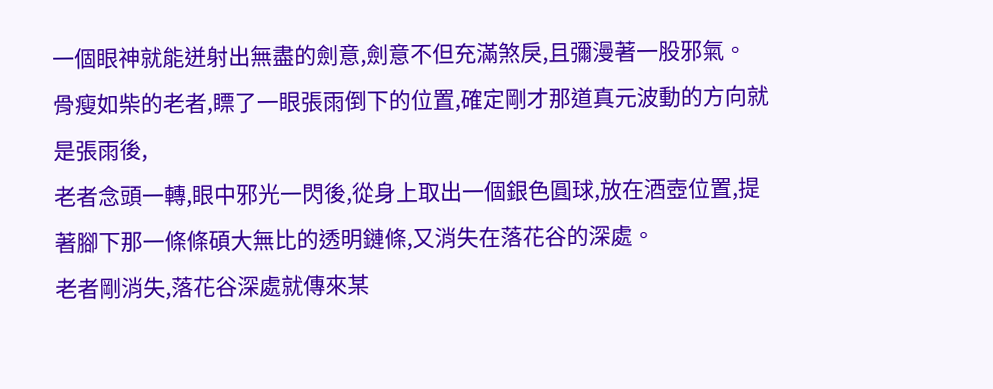一個眼神就能迸射出無盡的劍意,劍意不但充滿煞戾,且彌漫著一股邪氣。
骨瘦如柴的老者,瞟了一眼張雨倒下的位置,確定剛才那道真元波動的方向就是張雨後,
老者念頭一轉,眼中邪光一閃後,從身上取出一個銀色圓球,放在酒壺位置,提著腳下那一條條碩大無比的透明鏈條,又消失在落花谷的深處。
老者剛消失,落花谷深處就傳來某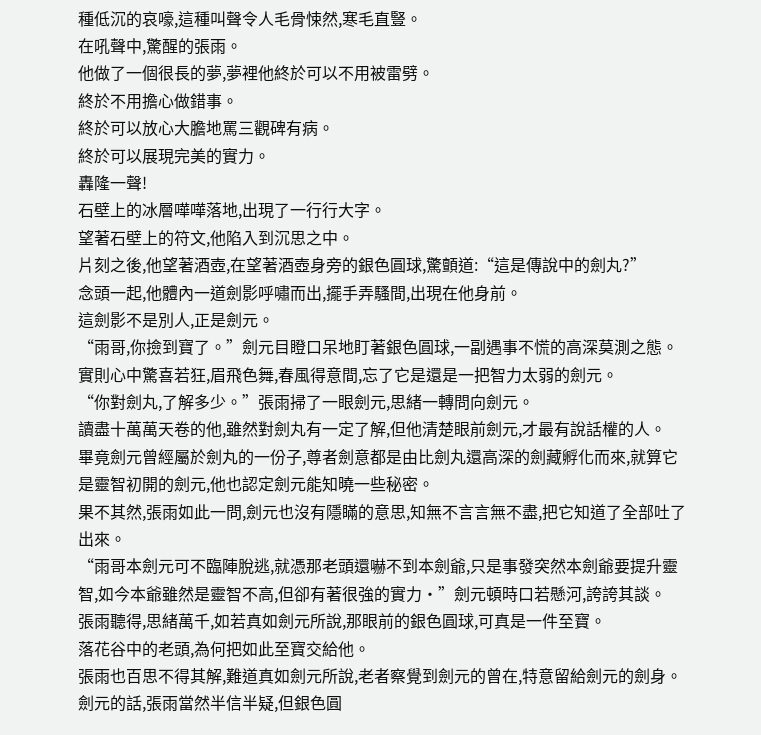種低沉的哀嚎,這種叫聲令人毛骨悚然,寒毛直豎。
在吼聲中,驚醒的張雨。
他做了一個很長的夢,夢裡他終於可以不用被雷劈。
終於不用擔心做錯事。
終於可以放心大膽地罵三觀碑有病。
終於可以展現完美的實力。
轟隆一聲!
石壁上的冰層嘩嘩落地,出現了一行行大字。
望著石壁上的符文,他陷入到沉思之中。
片刻之後,他望著酒壺,在望著酒壺身旁的銀色圓球,驚顫道:“這是傳說中的劍丸?”
念頭一起,他體內一道劍影呼嘯而出,擺手弄騷間,出現在他身前。
這劍影不是別人,正是劍元。
“雨哥,你撿到寶了。”劍元目瞪口呆地盯著銀色圓球,一副遇事不慌的高深莫測之態。
實則心中驚喜若狂,眉飛色舞,春風得意間,忘了它是還是一把智力太弱的劍元。
“你對劍丸,了解多少。”張雨掃了一眼劍元,思緒一轉問向劍元。
讀盡十萬萬天卷的他,雖然對劍丸有一定了解,但他清楚眼前劍元,才最有說話權的人。
畢竟劍元曾經屬於劍丸的一份子,尊者劍意都是由比劍丸還高深的劍藏孵化而來,就算它是靈智初開的劍元,他也認定劍元能知曉一些秘密。
果不其然,張雨如此一問,劍元也沒有隱瞞的意思,知無不言言無不盡,把它知道了全部吐了出來。
“雨哥本劍元可不臨陣脫逃,就憑那老頭還嚇不到本劍爺,只是事發突然本劍爺要提升靈智,如今本爺雖然是靈智不高,但卻有著很強的實力·”劍元頓時口若懸河,誇誇其談。
張雨聽得,思緒萬千,如若真如劍元所說,那眼前的銀色圓球,可真是一件至寶。
落花谷中的老頭,為何把如此至寶交給他。
張雨也百思不得其解,難道真如劍元所說,老者察覺到劍元的曾在,特意留給劍元的劍身。
劍元的話,張雨當然半信半疑,但銀色圓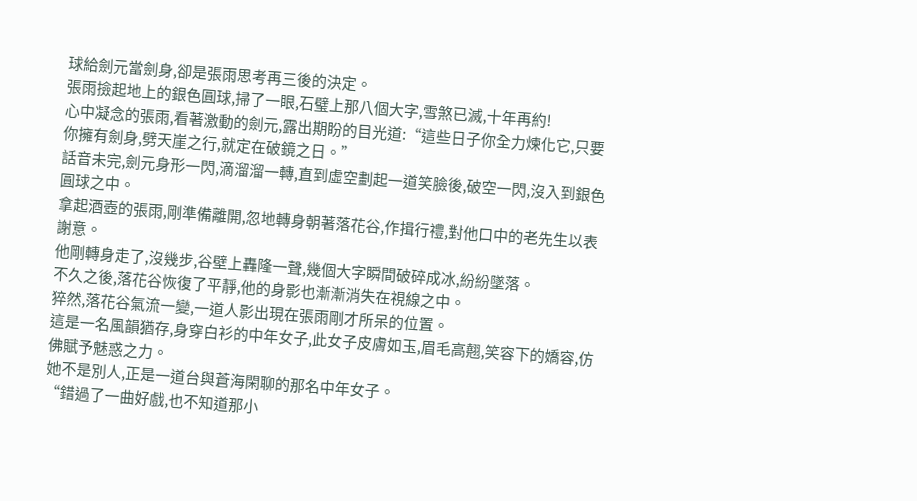球給劍元當劍身,卻是張雨思考再三後的決定。
張雨撿起地上的銀色圓球,掃了一眼,石璧上那八個大字,雪煞已滅,十年再約!
心中凝念的張雨,看著激動的劍元,露出期盼的目光道:“這些日子你全力煉化它,只要你擁有劍身,劈天崖之行,就定在破鏡之日。”
話音未完,劍元身形一閃,滴溜溜一轉,直到虛空劃起一道笑臉後,破空一閃,沒入到銀色圓球之中。
拿起酒壺的張雨,剛準備離開,忽地轉身朝著落花谷,作揖行禮,對他口中的老先生以表謝意。
他剛轉身走了,沒幾步,谷壁上轟隆一聲,幾個大字瞬間破碎成冰,紛紛墜落。
不久之後,落花谷恢復了平靜,他的身影也漸漸消失在視線之中。
猝然,落花谷氣流一變,一道人影出現在張雨剛才所呆的位置。
這是一名風韻猶存,身穿白衫的中年女子,此女子皮膚如玉,眉毛高翹,笑容下的嬌容,仿佛賦予魅惑之力。
她不是別人,正是一道台與蒼海閑聊的那名中年女子。
“錯過了一曲好戲,也不知道那小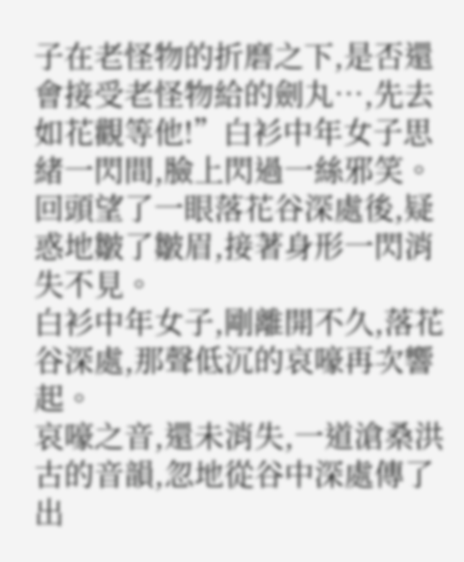子在老怪物的折磨之下,是否還會接受老怪物給的劍丸…,先去如花觀等他!”白衫中年女子思緒一閃間,臉上閃過一絲邪笑。
回頭望了一眼落花谷深處後,疑惑地皺了皺眉,接著身形一閃消失不見。
白衫中年女子,剛離開不久,落花谷深處,那聲低沉的哀嚎再次響起。
哀嚎之音,還未消失,一道滄桑洪古的音韻,忽地從谷中深處傳了出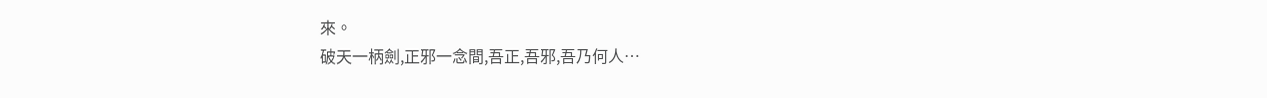來。
破天一柄劍,正邪一念間,吾正,吾邪,吾乃何人…